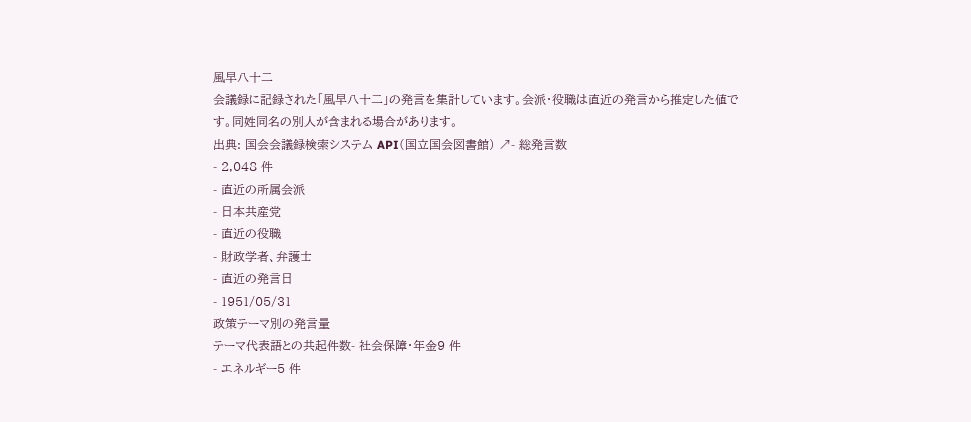風早八十二
会議録に記録された「風早八十二」の発言を集計しています。会派・役職は直近の発言から推定した値です。同姓同名の別人が含まれる場合があります。
出典: 国会会議録検索システム API(国立国会図書館) ↗- 総発言数
- 2,048 件
- 直近の所属会派
- 日本共産党
- 直近の役職
- 財政学者、弁護士
- 直近の発言日
- 1951/05/31
政策テーマ別の発言量
テーマ代表語との共起件数- 社会保障・年金9 件
- エネルギー5 件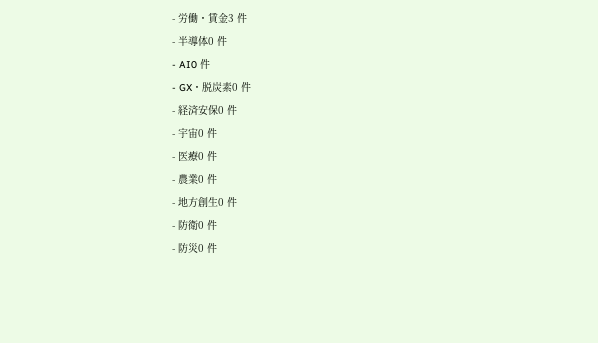- 労働・賃金3 件
- 半導体0 件
- AI0 件
- GX・脱炭素0 件
- 経済安保0 件
- 宇宙0 件
- 医療0 件
- 農業0 件
- 地方創生0 件
- 防衛0 件
- 防災0 件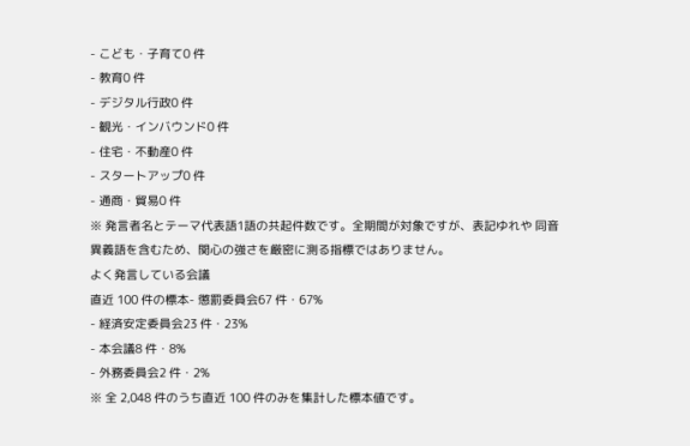- こども・子育て0 件
- 教育0 件
- デジタル行政0 件
- 観光・インバウンド0 件
- 住宅・不動産0 件
- スタートアップ0 件
- 通商・貿易0 件
※ 発言者名とテーマ代表語1語の共起件数です。全期間が対象ですが、表記ゆれや 同音異義語を含むため、関心の強さを厳密に測る指標ではありません。
よく発言している会議
直近 100 件の標本- 懲罰委員会67 件・67%
- 経済安定委員会23 件・23%
- 本会議8 件・8%
- 外務委員会2 件・2%
※ 全 2,048 件のうち直近 100 件のみを集計した標本値です。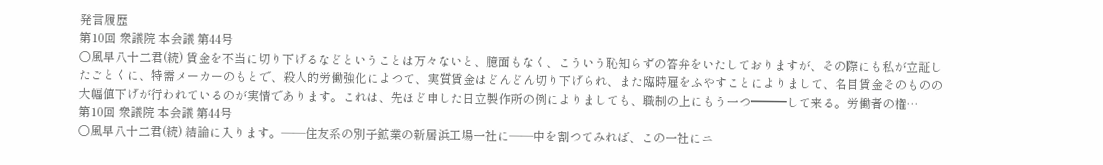発言履歴
第10回 衆議院 本会議 第44号
○風早八十二君(続) 賃金を不当に切り下げるなどということは万々ないと、臆面もなく、こういう恥知らずの答弁をいたしておりますが、その際にも私が立証したごとくに、特需メーカーのもとで、殺人的労働強化によつて、実質賃金はどんどん切り下げられ、また臨時雇をふやすことによりまして、名目賃金そのものの大幅値下げが行われているのが実情であります。これは、先ほど申した日立製作所の例によりましても、職制の上にもう一つ━━━して来る。労働者の権…
第10回 衆議院 本会議 第44号
○風早八十二君(続) 結論に入ります。——住友系の別子鉱業の新居浜工場一社に——中を割つてみれば、この一社にニ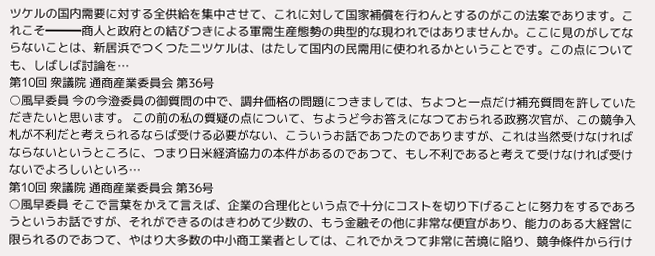ツケルの国内需要に対する全供給を集中させて、これに対して国家補償を行わんとするのがこの法案であります。これこそ━━━商人と政府との結びつきによる軍需生産態勢の典型的な現われではありませんか。ここに見のがしてならないことは、新居浜でつくつたニツケルは、はたして国内の民需用に使われるかということです。この点についても、しばしば討論を…
第10回 衆議院 通商産業委員会 第36号
○風早委員 今の今澄委員の御質問の中で、調弁価格の問題につきましては、ちよつと一点だけ補充質問を許していただきたいと思います。 この前の私の質疑の点について、ちようど今お答えになつておられる政務次官が、この競争入札が不利だと考えられるならば受ける必要がない、こういうお話であつたのでありますが、これは当然受けなければならないというところに、つまり日米経済協力の本件があるのであつて、もし不利であると考えて受けなければ受けないでよろしいといろ…
第10回 衆議院 通商産業委員会 第36号
○風早委員 そこで言葉をかえて言えば、企業の合理化という点で十分にコストを切り下げることに努力をするであろうというお話ですが、それができるのはきわめて少数の、もう金融その他に非常な便宜があり、能力のある大経営に限られるのであつて、やはり大多数の中小商工業者としては、これでかえつて非常に苦境に陥り、競争條件から行け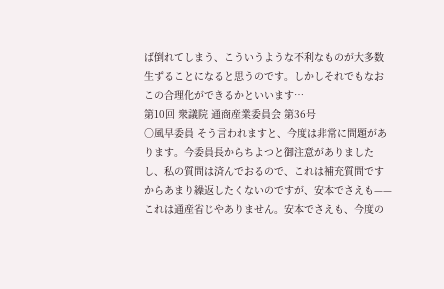ば倒れてしまう、こういうような不利なものが大多数生ずることになると思うのです。しかしそれでもなおこの合理化ができるかといいます…
第10回 衆議院 通商産業委員会 第36号
○風早委員 そう言われますと、今度は非常に問題があります。今委員長からちよつと御注意がありましたし、私の質問は済んでおるので、これは補充質問ですからあまり繰返したくないのですが、安本でさえも——これは通産省じやありません。安本でさえも、今度の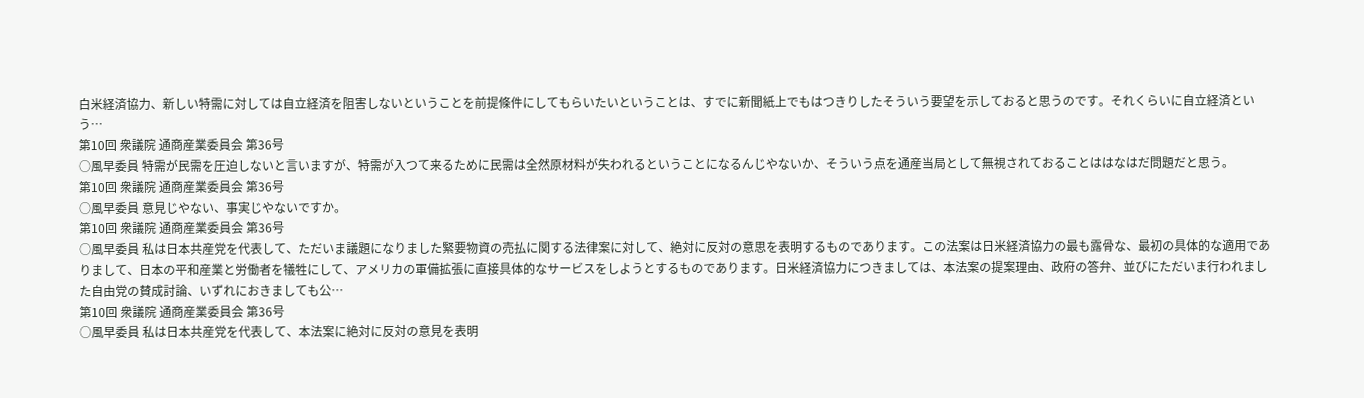白米経済協力、新しい特需に対しては自立経済を阻害しないということを前提條件にしてもらいたいということは、すでに新聞紙上でもはつきりしたそういう要望を示しておると思うのです。それくらいに自立経済という…
第10回 衆議院 通商産業委員会 第36号
○風早委員 特需が民需を圧迫しないと言いますが、特需が入つて来るために民需は全然原材料が失われるということになるんじやないか、そういう点を通産当局として無視されておることははなはだ問題だと思う。
第10回 衆議院 通商産業委員会 第36号
○風早委員 意見じやない、事実じやないですか。
第10回 衆議院 通商産業委員会 第36号
○風早委員 私は日本共産党を代表して、ただいま議題になりました緊要物資の売払に関する法律案に対して、絶対に反対の意思を表明するものであります。この法案は日米経済協力の最も露骨な、最初の具体的な適用でありまして、日本の平和産業と労働者を犠牲にして、アメリカの軍備拡張に直接具体的なサービスをしようとするものであります。日米経済協力につきましては、本法案の提案理由、政府の答弁、並びにただいま行われました自由党の賛成討論、いずれにおきましても公…
第10回 衆議院 通商産業委員会 第36号
○風早委員 私は日本共産党を代表して、本法案に絶対に反対の意見を表明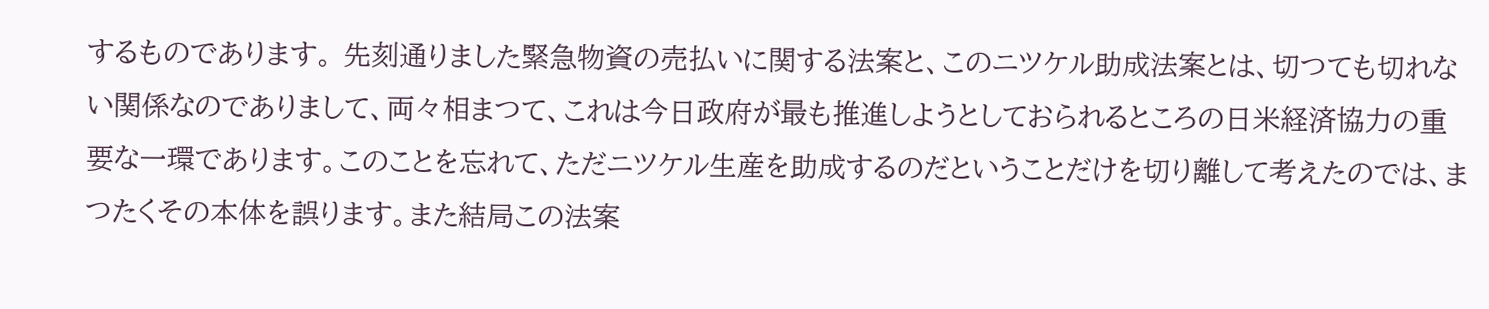するものであります。 先刻通りました緊急物資の売払いに関する法案と、このニツケル助成法案とは、切つても切れない関係なのでありまして、両々相まつて、これは今日政府が最も推進しようとしておられるところの日米経済協力の重要な一環であります。このことを忘れて、ただニツケル生産を助成するのだということだけを切り離して考えたのでは、まつたくその本体を誤ります。また結局この法案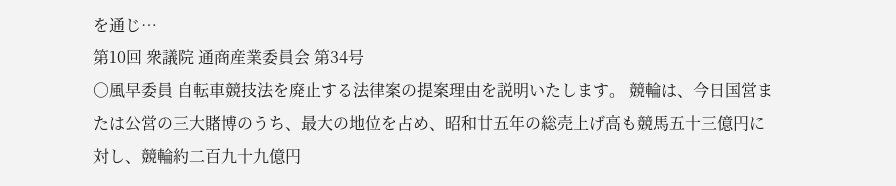を通じ…
第10回 衆議院 通商産業委員会 第34号
○風早委員 自転車競技法を廃止する法律案の提案理由を説明いたします。 競輪は、今日国営または公営の三大賭博のうち、最大の地位を占め、昭和廿五年の総売上げ高も競馬五十三億円に対し、競輪約二百九十九億円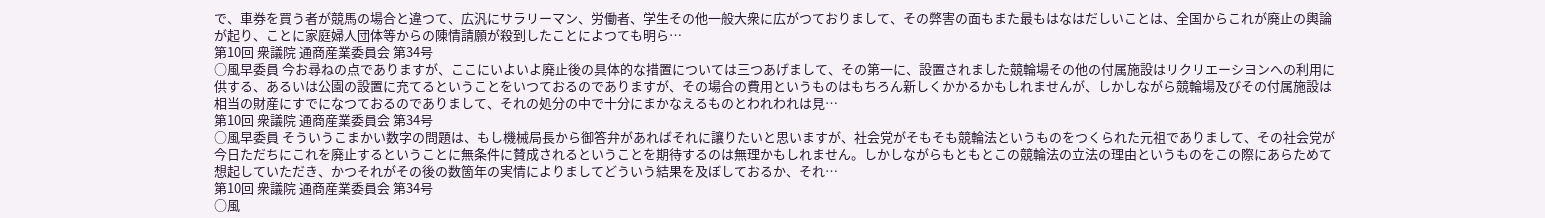で、車券を買う者が競馬の場合と違つて、広汎にサラリーマン、労働者、学生その他一般大衆に広がつておりまして、その弊害の面もまた最もはなはだしいことは、全国からこれが廃止の輿論が起り、ことに家庭婦人団体等からの陳情請願が殺到したことによつても明ら…
第10回 衆議院 通商産業委員会 第34号
○風早委員 今お尋ねの点でありますが、ここにいよいよ廃止後の具体的な措置については三つあげまして、その第一に、設置されました競輪場その他の付属施設はリクリエーシヨンへの利用に供する、あるいは公園の設置に充てるということをいつておるのでありますが、その場合の費用というものはもちろん新しくかかるかもしれませんが、しかしながら競輪場及びその付属施設は相当の財産にすでになつておるのでありまして、それの処分の中で十分にまかなえるものとわれわれは見…
第10回 衆議院 通商産業委員会 第34号
○風早委員 そういうこまかい数字の問題は、もし機械局長から御答弁があればそれに讓りたいと思いますが、社会党がそもそも競輪法というものをつくられた元祖でありまして、その社会党が今日ただちにこれを廃止するということに無条件に賛成されるということを期待するのは無理かもしれません。しかしながらもともとこの競輪法の立法の理由というものをこの際にあらためて想起していただき、かつそれがその後の数箇年の実情によりましてどういう結果を及ぼしておるか、それ…
第10回 衆議院 通商産業委員会 第34号
○風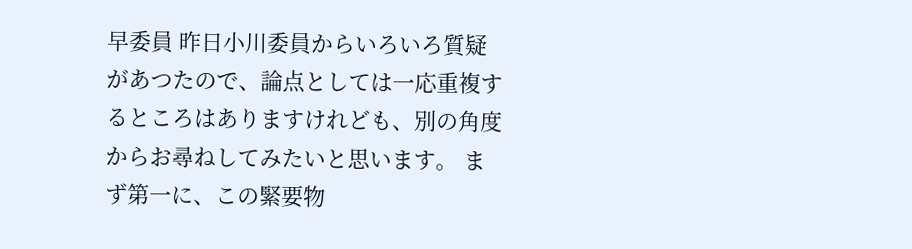早委員 昨日小川委員からいろいろ質疑があつたので、論点としては一応重複するところはありますけれども、別の角度からお尋ねしてみたいと思います。 まず第一に、この緊要物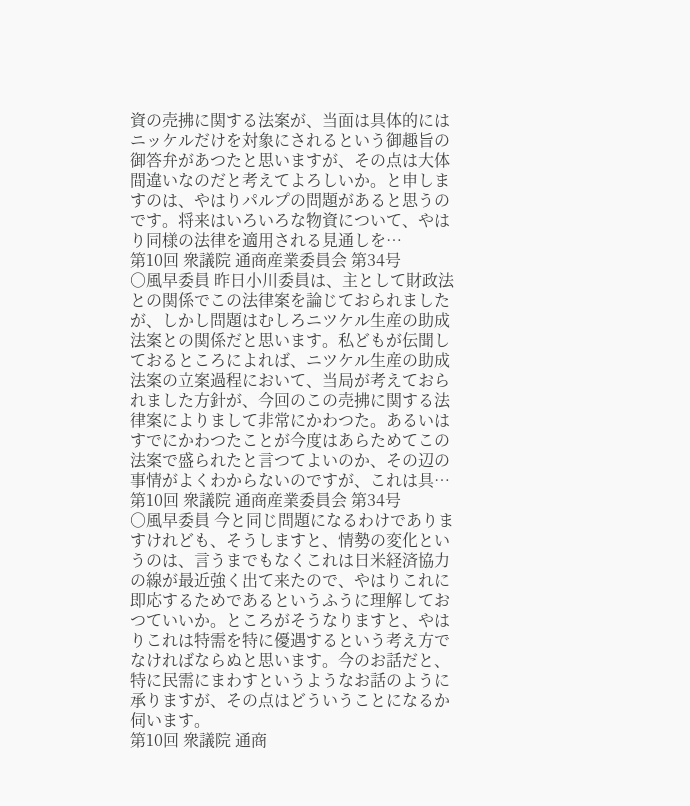資の売拂に関する法案が、当面は具体的にはニッケルだけを対象にされるという御趣旨の御答弁があつたと思いますが、その点は大体間違いなのだと考えてよろしいか。と申しますのは、やはりパルプの問題があると思うのです。将来はいろいろな物資について、やはり同様の法律を適用される見通しを…
第10回 衆議院 通商産業委員会 第34号
○風早委員 昨日小川委員は、主として財政法との関係でこの法律案を論じておられましたが、しかし問題はむしろニツケル生産の助成法案との関係だと思います。私どもが伝聞しておるところによれば、ニツケル生産の助成法案の立案過程において、当局が考えておられました方針が、今回のこの売拂に関する法律案によりまして非常にかわつた。あるいはすでにかわつたことが今度はあらためてこの法案で盛られたと言つてよいのか、その辺の事情がよくわからないのですが、これは具…
第10回 衆議院 通商産業委員会 第34号
○風早委員 今と同じ問題になるわけでありますけれども、そうしますと、情勢の変化というのは、言うまでもなくこれは日米経済協力の線が最近強く出て来たので、やはりこれに即応するためであるというふうに理解しておつていいか。ところがそうなりますと、やはりこれは特需を特に優遇するという考え方でなければならぬと思います。今のお話だと、特に民需にまわすというようなお話のように承りますが、その点はどういうことになるか伺います。
第10回 衆議院 通商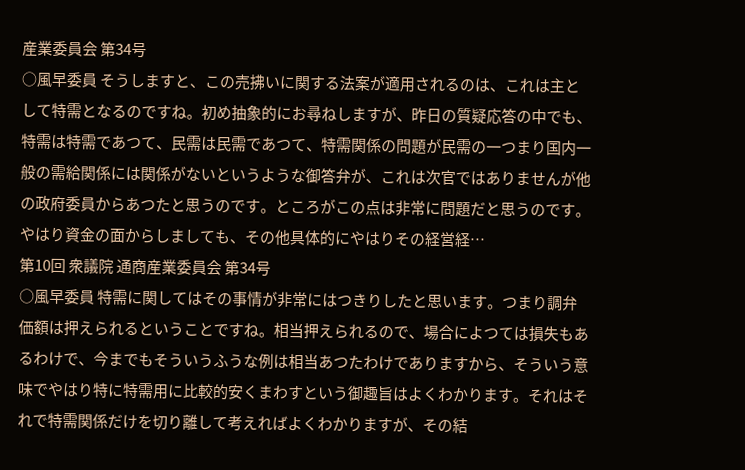産業委員会 第34号
○風早委員 そうしますと、この売拂いに関する法案が適用されるのは、これは主として特需となるのですね。初め抽象的にお尋ねしますが、昨日の質疑応答の中でも、特需は特需であつて、民需は民需であつて、特需関係の問題が民需の一つまり国内一般の需給関係には関係がないというような御答弁が、これは次官ではありませんが他の政府委員からあつたと思うのです。ところがこの点は非常に問題だと思うのです。やはり資金の面からしましても、その他具体的にやはりその経営経…
第10回 衆議院 通商産業委員会 第34号
○風早委員 特需に関してはその事情が非常にはつきりしたと思います。つまり調弁価額は押えられるということですね。相当押えられるので、場合によつては損失もあるわけで、今までもそういうふうな例は相当あつたわけでありますから、そういう意味でやはり特に特需用に比較的安くまわすという御趣旨はよくわかります。それはそれで特需関係だけを切り離して考えればよくわかりますが、その結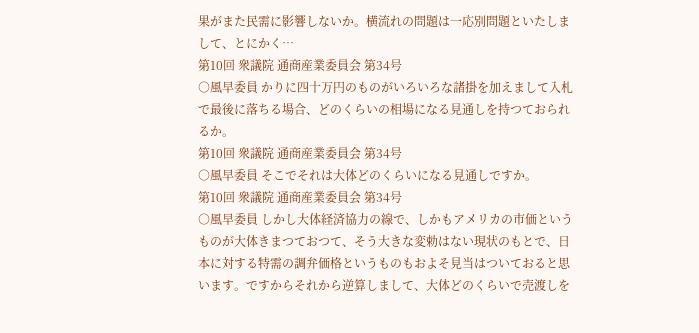果がまた民需に影響しないか。横流れの問題は一応別問題といたしまして、とにかく…
第10回 衆議院 通商産業委員会 第34号
○風早委員 かりに四十万円のものがいろいろな諸掛を加えまして入札で最後に落ちる場合、どのくらいの相場になる見通しを持つておられるか。
第10回 衆議院 通商産業委員会 第34号
○風早委員 そこでそれは大体どのくらいになる見通しですか。
第10回 衆議院 通商産業委員会 第34号
○風早委員 しかし大体経済協力の線で、しかもアメリカの市価というものが大体きまつておつて、そう大きな変勅はない現状のもとで、日本に対する特需の調弁価格というものもおよそ見当はついておると思います。ですからそれから逆算しまして、大体どのくらいで売渡しを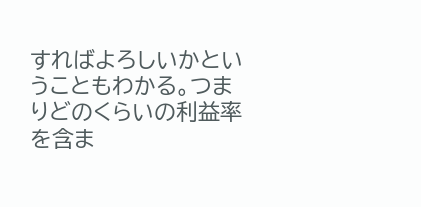すればよろしいかということもわかる。つまりどのくらいの利益率を含ま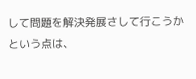して問題を解決発展さして行こうかという点は、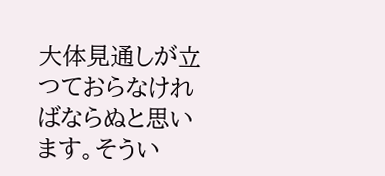大体見通しが立つておらなければならぬと思います。そうい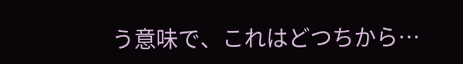う意味で、これはどつちから…